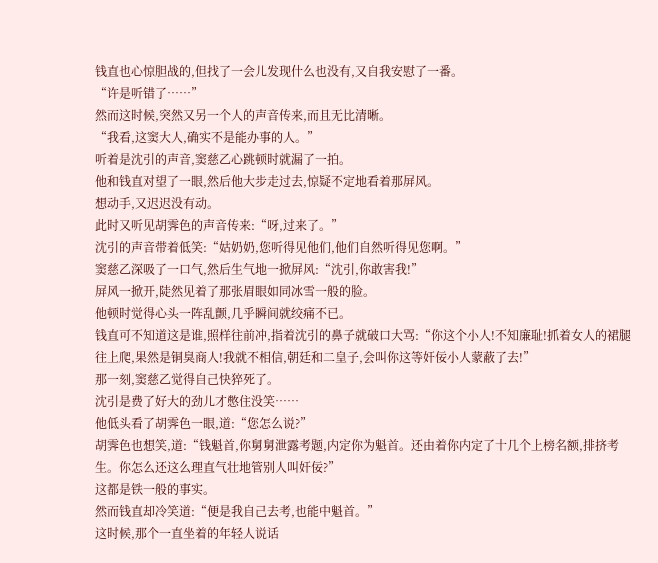钱直也心惊胆战的,但找了一会儿发现什么也没有,又自我安慰了一番。
“许是听错了……”
然而这时候,突然又另一个人的声音传来,而且无比清晰。
“我看,这窦大人,确实不是能办事的人。”
听着是沈引的声音,窦慈乙心跳顿时就漏了一拍。
他和钱直对望了一眼,然后他大步走过去,惊疑不定地看着那屏风。
想动手,又迟迟没有动。
此时又听见胡霁色的声音传来:“呀,过来了。”
沈引的声音带着低笑:“姑奶奶,您听得见他们,他们自然听得见您啊。”
窦慈乙深吸了一口气,然后生气地一掀屏风:“沈引,你敢害我!”
屏风一掀开,陡然见着了那张眉眼如同冰雪一般的脸。
他顿时觉得心头一阵乱颤,几乎瞬间就绞痛不已。
钱直可不知道这是谁,照样往前冲,指着沈引的鼻子就破口大骂:“你这个小人!不知廉耻!抓着女人的裙腿往上爬,果然是铜臭商人!我就不相信,朝廷和二皇子,会叫你这等奸佞小人蒙蔽了去!”
那一刻,窦慈乙觉得自己快猝死了。
沈引是费了好大的劲儿才憋住没笑……
他低头看了胡霁色一眼,道:“您怎么说?”
胡霁色也想笑,道:“钱魁首,你舅舅泄露考题,内定你为魁首。还由着你内定了十几个上榜名额,排挤考生。你怎么还这么理直气壮地管别人叫奸佞?”
这都是铁一般的事实。
然而钱直却冷笑道:“便是我自己去考,也能中魁首。”
这时候,那个一直坐着的年轻人说话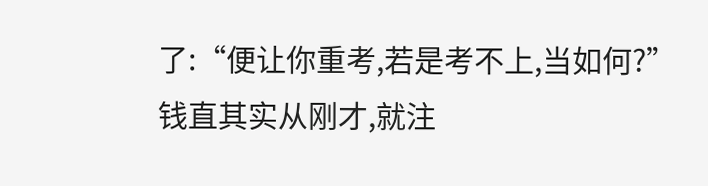了:“便让你重考,若是考不上,当如何?”
钱直其实从刚才,就注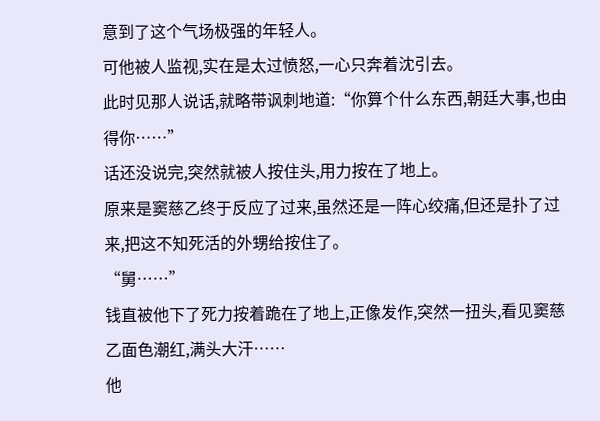意到了这个气场极强的年轻人。
可他被人监视,实在是太过愤怒,一心只奔着沈引去。
此时见那人说话,就略带讽刺地道:“你算个什么东西,朝廷大事,也由得你……”
话还没说完,突然就被人按住头,用力按在了地上。
原来是窦慈乙终于反应了过来,虽然还是一阵心绞痛,但还是扑了过来,把这不知死活的外甥给按住了。
“舅……”
钱直被他下了死力按着跪在了地上,正像发作,突然一扭头,看见窦慈乙面色潮红,满头大汗……
他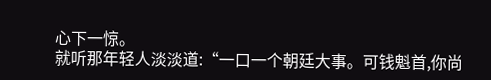心下一惊。
就听那年轻人淡淡道:“一口一个朝廷大事。可钱魁首,你尚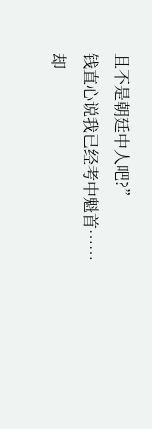且不是朝廷中人吧?”
钱直心说我已经考中魁首……
却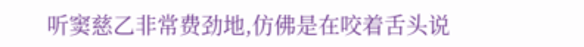听窦慈乙非常费劲地,仿佛是在咬着舌头说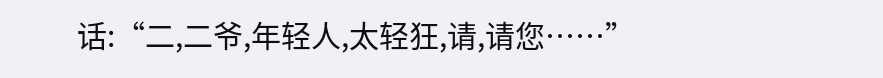话:“二,二爷,年轻人,太轻狂,请,请您……”